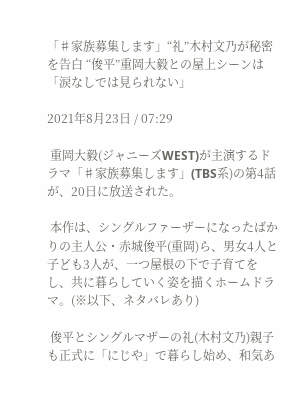「♯家族募集します」“礼”木村文乃が秘密を告白 “俊平”重岡大毅との屋上シーンは「涙なしでは見られない」

2021年8月23日 / 07:29

 重岡大毅(ジャニーズWEST)が主演するドラマ「♯家族募集します」(TBS系)の第4話が、20日に放送された。

 本作は、シングルファーザーになったばかりの主人公・赤城俊平(重岡)ら、男女4人と子ども3人が、一つ屋根の下で子育てをし、共に暮らしていく姿を描くホームドラマ。(※以下、ネタバレあり)

 俊平とシングルマザーの礼(木村文乃)親子も正式に「にじや」で暮らし始め、和気あ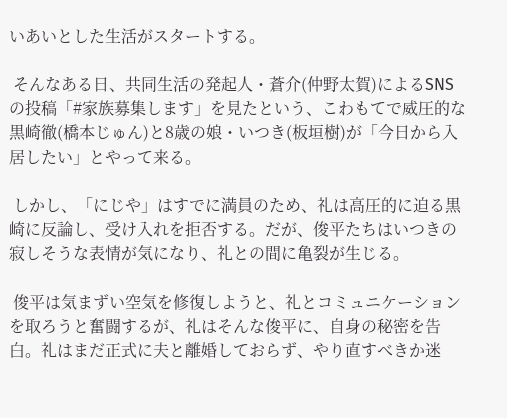いあいとした生活がスタートする。

 そんなある日、共同生活の発起人・蒼介(仲野太賀)によるSNSの投稿「#家族募集します」を見たという、こわもてで威圧的な黒崎徹(橋本じゅん)と8歳の娘・いつき(板垣樹)が「今日から入居したい」とやって来る。

 しかし、「にじや」はすでに満員のため、礼は高圧的に迫る黒崎に反論し、受け入れを拒否する。だが、俊平たちはいつきの寂しそうな表情が気になり、礼との間に亀裂が生じる。

 俊平は気まずい空気を修復しようと、礼とコミュニケーションを取ろうと奮闘するが、礼はそんな俊平に、自身の秘密を告白。礼はまだ正式に夫と離婚しておらず、やり直すべきか迷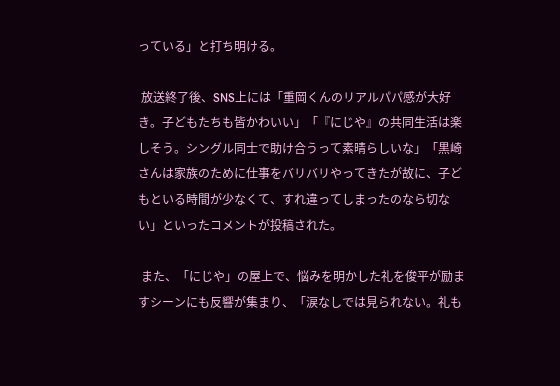っている」と打ち明ける。

 放送終了後、SNS上には「重岡くんのリアルパパ感が大好き。子どもたちも皆かわいい」「『にじや』の共同生活は楽しそう。シングル同士で助け合うって素晴らしいな」「黒崎さんは家族のために仕事をバリバリやってきたが故に、子どもといる時間が少なくて、すれ違ってしまったのなら切ない」といったコメントが投稿された。

 また、「にじや」の屋上で、悩みを明かした礼を俊平が励ますシーンにも反響が集まり、「涙なしでは見られない。礼も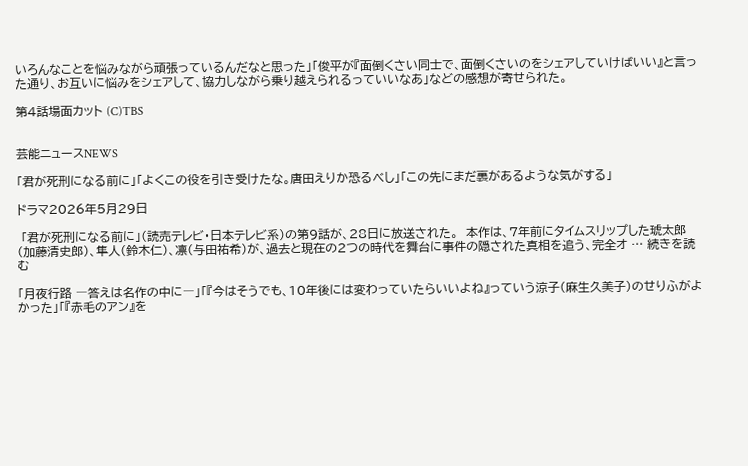いろんなことを悩みながら頑張っているんだなと思った」「俊平が『面倒くさい同士で、面倒くさいのをシェアしていけばいい』と言った通り、お互いに悩みをシェアして、協力しながら乗り越えられるっていいなあ」などの感想が寄せられた。

第4話場面カット (C)TBS


芸能ニュースNEWS

「君が死刑になる前に」「よくこの役を引き受けたな。唐田えりか恐るべし」「この先にまだ裏があるような気がする」

ドラマ2026年5月29日

 「君が死刑になる前に」(読売テレビ・日本テレビ系)の第9話が、28日に放送された。  本作は、7年前にタイムスリップした琥太郎(加藤清史郎)、隼人(鈴木仁)、凛(与田祐希)が、過去と現在の2つの時代を舞台に事件の隠された真相を追う、完全オ … 続きを読む

「月夜行路 ―答えは名作の中に―」「『今はそうでも、10年後には変わっていたらいいよね』っていう涼子(麻生久美子)のせりふがよかった」「『赤毛のアン』を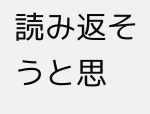読み返そうと思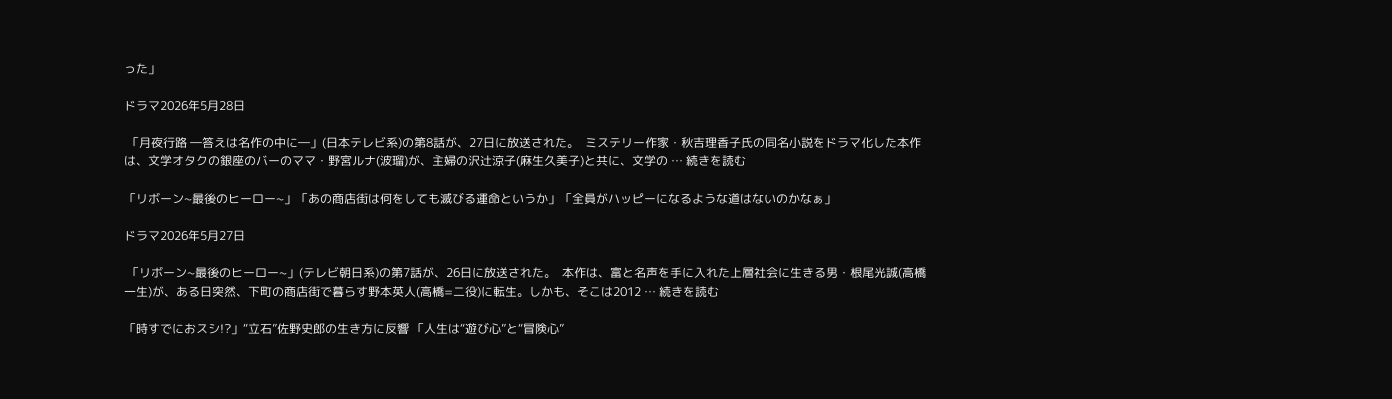った」

ドラマ2026年5月28日

 「月夜行路 ―答えは名作の中に―」(日本テレビ系)の第8話が、27日に放送された。  ミステリー作家・秋吉理香子氏の同名小説をドラマ化した本作は、文学オタクの銀座のバーのママ・野宮ルナ(波瑠)が、主婦の沢辻涼子(麻生久美子)と共に、文学の … 続きを読む

「リボーン~最後のヒーロー~」「あの商店街は何をしても滅びる運命というか」「全員がハッピーになるような道はないのかなぁ」

ドラマ2026年5月27日

 「リボーン~最後のヒーロー~」(テレビ朝日系)の第7話が、26日に放送された。  本作は、富と名声を手に入れた上層社会に生きる男・根尾光誠(高橋一生)が、ある日突然、下町の商店街で暮らす野本英人(高橋=二役)に転生。しかも、そこは2012 … 続きを読む

「時すでにおスシ!?」“立石”佐野史郎の生き方に反響 「人生は“遊び心”と“冒険心”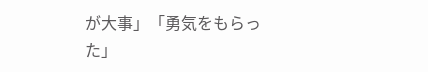が大事」「勇気をもらった」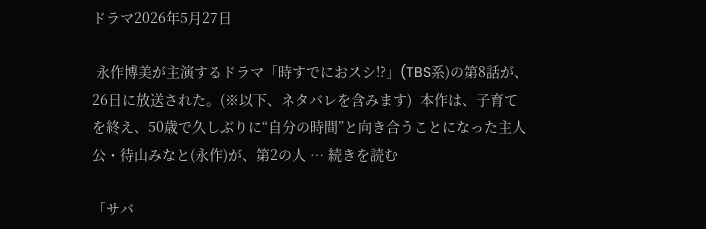ドラマ2026年5月27日

 永作博美が主演するドラマ「時すでにおスシ!?」(TBS系)の第8話が、26日に放送された。(※以下、ネタバレを含みます)  本作は、子育てを終え、50歳で久しぶりに“自分の時間”と向き合うことになった主人公・待山みなと(永作)が、第2の人 … 続きを読む

「サバ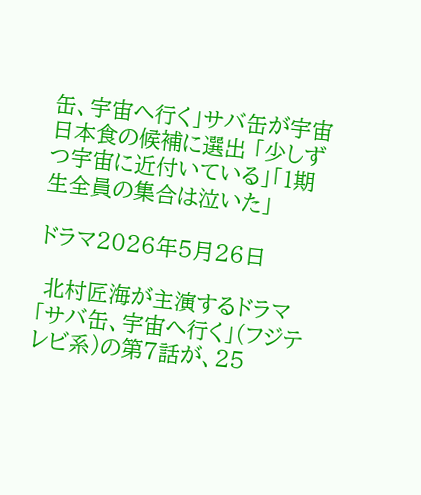缶、宇宙へ行く」サバ缶が宇宙日本食の候補に選出 「少しずつ宇宙に近付いている」「1期生全員の集合は泣いた」

ドラマ2026年5月26日

 北村匠海が主演するドラマ「サバ缶、宇宙へ行く」(フジテレビ系)の第7話が、25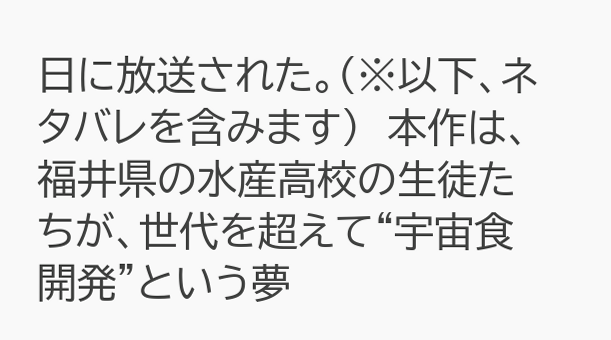日に放送された。(※以下、ネタバレを含みます)  本作は、福井県の水産高校の生徒たちが、世代を超えて“宇宙食開発”という夢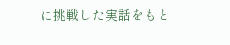に挑戦した実話をもと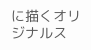に描くオリジナルス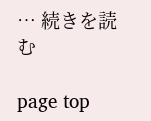… 続きを読む

page top